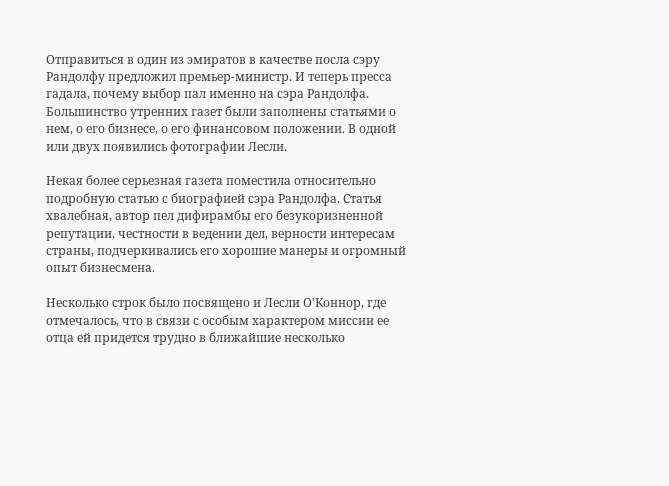Отправиться в один из эмиратов в качестве посла сэру Рандолфу предложил премьер-министр. И теперь пресса гадала, почему выбор пал именно на сэра Рандолфа. Большинство утренних газет были заполнены статьями о нем, о его бизнесе, о его финансовом положении. В одной или двух появились фотографии Лесли.

Некая более серьезная газета поместила относительно подробную статью с биографией сэра Рандолфа. Статья хвалебная, автор пел дифирамбы его безукоризненной репутации, честности в ведении дел, верности интересам страны, подчеркивались его хорошие манеры и огромный опыт бизнесмена.

Несколько строк было посвящено и Лесли О'Коннор, где отмечалось, что в связи с особым характером миссии ее отца ей придется трудно в ближайшие несколько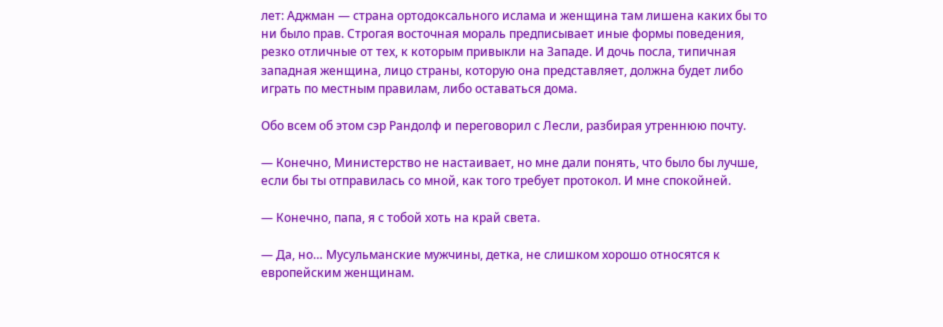лет: Аджман — страна ортодоксального ислама и женщина там лишена каких бы то ни было прав. Строгая восточная мораль предписывает иные формы поведения, резко отличные от тех, к которым привыкли на Западе. И дочь посла, типичная западная женщина, лицо страны, которую она представляет, должна будет либо играть по местным правилам, либо оставаться дома.

Обо всем об этом сэр Рандолф и переговорил с Лесли, разбирая утреннюю почту.

— Конечно, Министерство не настаивает, но мне дали понять, что было бы лучше, если бы ты отправилась со мной, как того требует протокол. И мне спокойней.

— Конечно, папа, я с тобой хоть на край света.

— Да, но… Мусульманские мужчины, детка, не слишком хорошо относятся к европейским женщинам.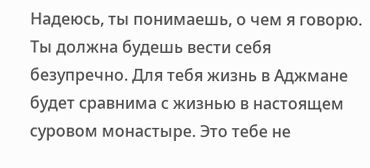Надеюсь, ты понимаешь, о чем я говорю. Ты должна будешь вести себя безупречно. Для тебя жизнь в Аджмане будет сравнима с жизнью в настоящем суровом монастыре. Это тебе не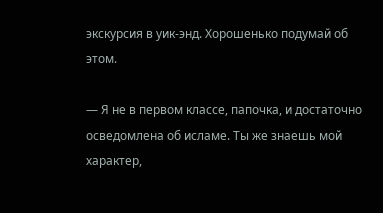экскурсия в уик-энд. Хорошенько подумай об этом.

— Я не в первом классе, папочка, и достаточно осведомлена об исламе. Ты же знаешь мой характер,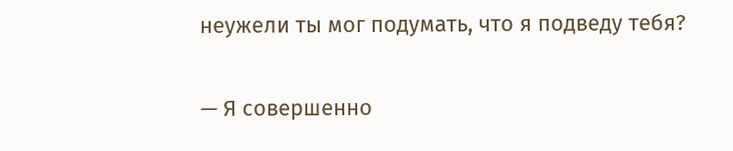неужели ты мог подумать, что я подведу тебя?

— Я совершенно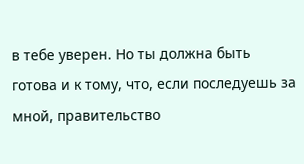в тебе уверен. Но ты должна быть готова и к тому, что, если последуешь за мной, правительство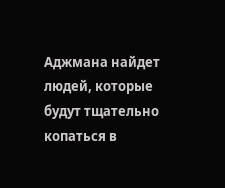Аджмана найдет людей, которые будут тщательно копаться в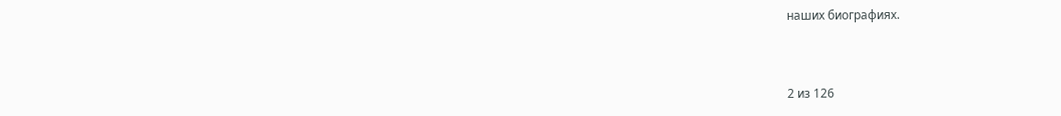наших биографиях.



2 из 126